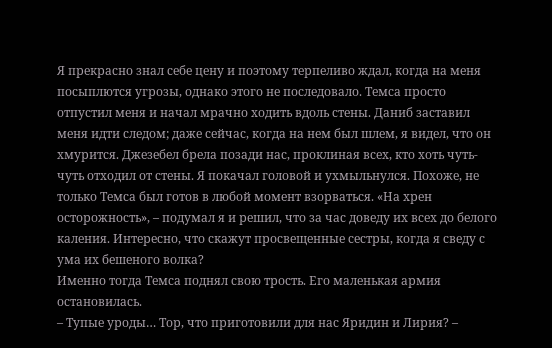Я прекрасно знал себе цену и поэтому терпеливо ждал, когда на меня посыплются угрозы, однако этого не последовало. Темса просто отпустил меня и начал мрачно ходить вдоль стены. Даниб заставил меня идти следом; даже сейчас, когда на нем был шлем, я видел, что он хмурится. Джезебел брела позади нас, проклиная всех, кто хоть чуть-чуть отходил от стены. Я покачал головой и ухмыльнулся. Похоже, не только Темса был готов в любой момент взорваться. «На хрен осторожность», – подумал я и решил, что за час доведу их всех до белого каления. Интересно, что скажут просвещенные сестры, когда я сведу с ума их бешеного волка?
Именно тогда Темса поднял свою трость. Его маленькая армия остановилась.
– Тупые уроды… Тор, что приготовили для нас Яридин и Лирия? –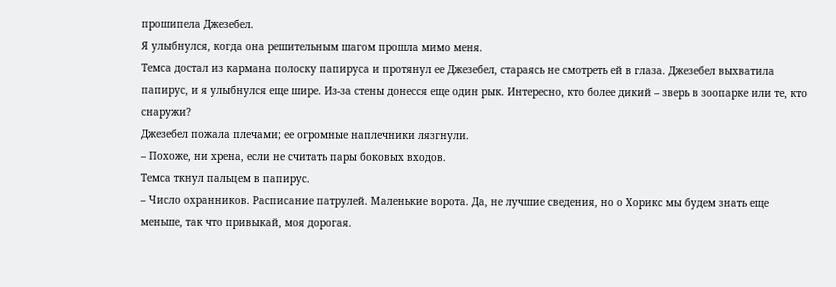прошипела Джезебел.
Я улыбнулся, когда она решительным шагом прошла мимо меня.
Темса достал из кармана полоску папируса и протянул ее Джезебел, стараясь не смотреть ей в глаза. Джезебел выхватила папирус, и я улыбнулся еще шире. Из-за стены донесся еще один рык. Интересно, кто более дикий – зверь в зоопарке или те, кто снаружи?
Джезебел пожала плечами; ее огромные наплечники лязгнули.
– Похоже, ни хрена, если не считать пары боковых входов.
Темса ткнул пальцем в папирус.
– Число охранников. Расписание патрулей. Маленькие ворота. Да, не лучшие сведения, но о Хорикс мы будем знать еще меньше, так что привыкай, моя дорогая.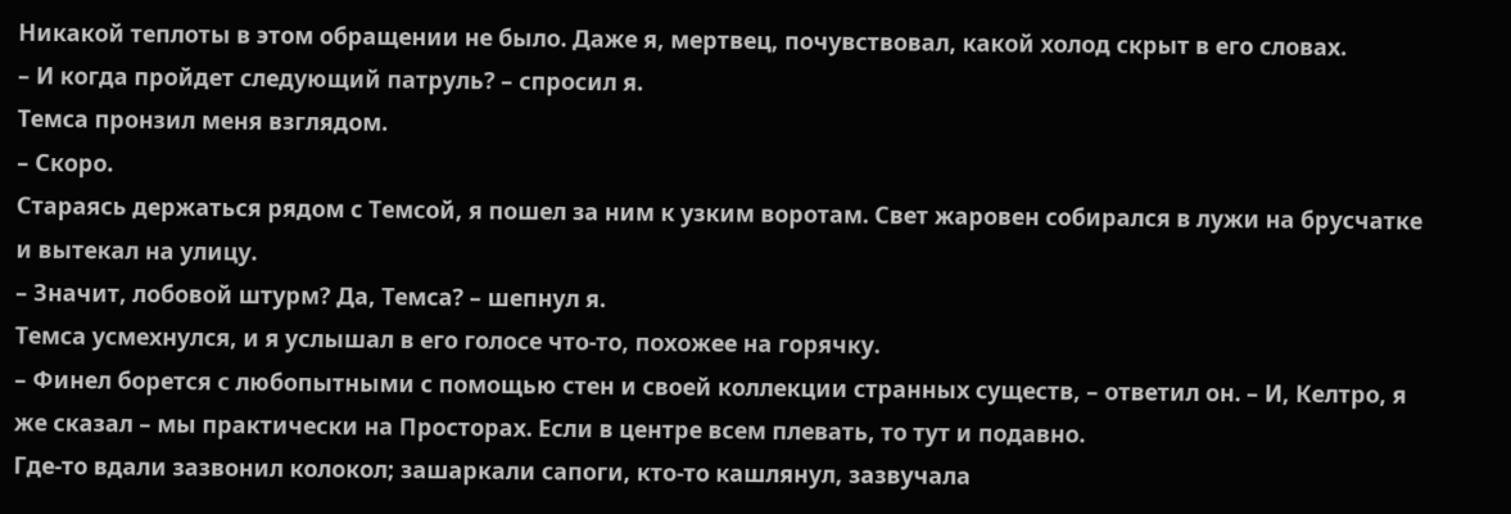Никакой теплоты в этом обращении не было. Даже я, мертвец, почувствовал, какой холод скрыт в его словах.
– И когда пройдет следующий патруль? – спросил я.
Темса пронзил меня взглядом.
– Скоро.
Стараясь держаться рядом с Темсой, я пошел за ним к узким воротам. Свет жаровен собирался в лужи на брусчатке и вытекал на улицу.
– Значит, лобовой штурм? Да, Темса? – шепнул я.
Темса усмехнулся, и я услышал в его голосе что-то, похожее на горячку.
– Финел борется с любопытными с помощью стен и своей коллекции странных существ, – ответил он. – И, Келтро, я же сказал – мы практически на Просторах. Если в центре всем плевать, то тут и подавно.
Где-то вдали зазвонил колокол; зашаркали сапоги, кто-то кашлянул, зазвучала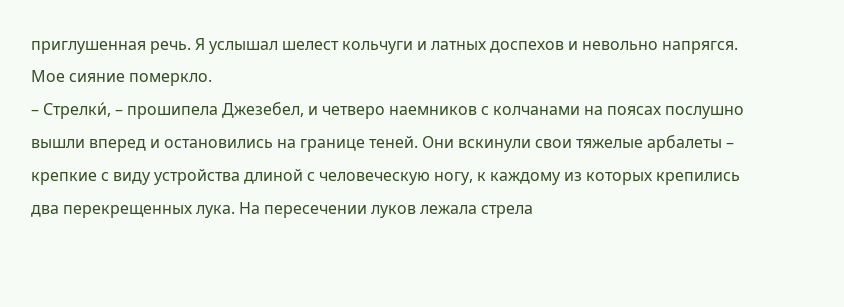приглушенная речь. Я услышал шелест кольчуги и латных доспехов и невольно напрягся. Мое сияние померкло.
– Стрелки́, – прошипела Джезебел, и четверо наемников с колчанами на поясах послушно вышли вперед и остановились на границе теней. Они вскинули свои тяжелые арбалеты – крепкие с виду устройства длиной с человеческую ногу, к каждому из которых крепились два перекрещенных лука. На пересечении луков лежала стрела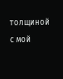толщиной с мой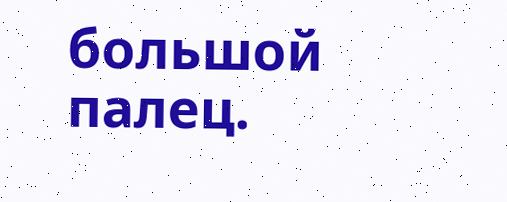большой палец.